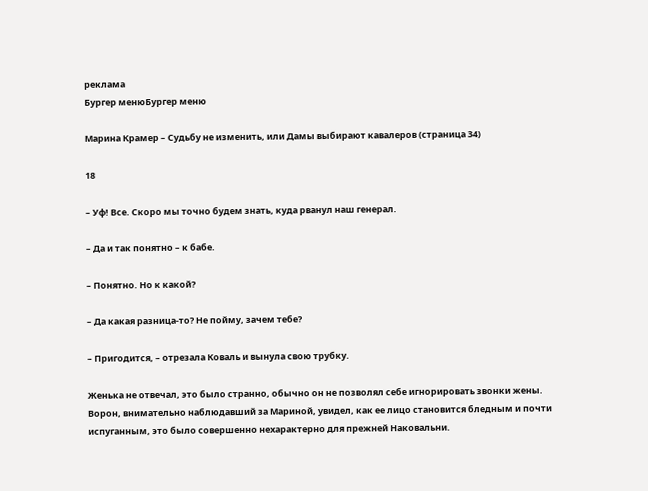реклама
Бургер менюБургер меню

Марина Крамер – Судьбу не изменить, или Дамы выбирают кавалеров (страница 34)

18

– Уф! Все. Скоро мы точно будем знать, куда рванул наш генерал.

– Да и так понятно – к бабе.

– Понятно. Но к какой?

– Да какая разница-то? Не пойму, зачем тебе?

– Пригодится, – отрезала Коваль и вынула свою трубку.

Женька не отвечал, это было странно, обычно он не позволял себе игнорировать звонки жены. Ворон, внимательно наблюдавший за Мариной, увидел, как ее лицо становится бледным и почти испуганным, это было совершенно нехарактерно для прежней Наковальни.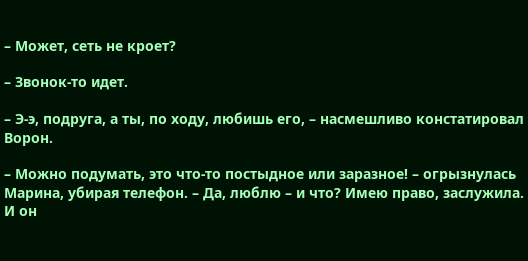– Может, сеть не кроет?

– Звонок-то идет.

– Э-э, подруга, а ты, по ходу, любишь его, – насмешливо констатировал Ворон.

– Можно подумать, это что-то постыдное или заразное! – огрызнулась Марина, убирая телефон. – Да, люблю – и что? Имею право, заслужила. И он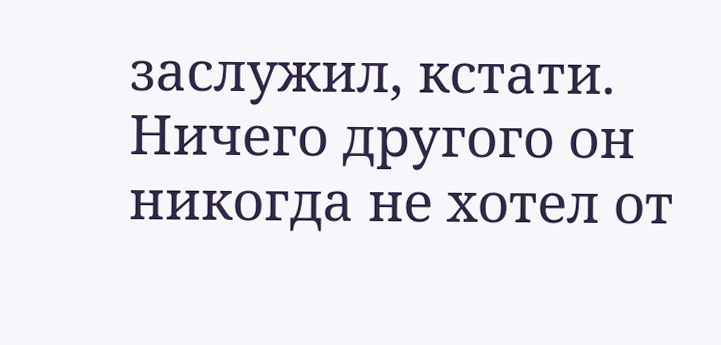заслужил, кстати. Ничего другого он никогда не хотел от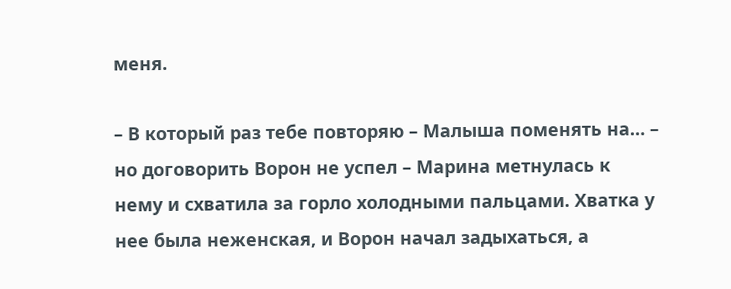меня.

– В который раз тебе повторяю – Малыша поменять на… – но договорить Ворон не успел – Марина метнулась к нему и схватила за горло холодными пальцами. Хватка у нее была неженская, и Ворон начал задыхаться, а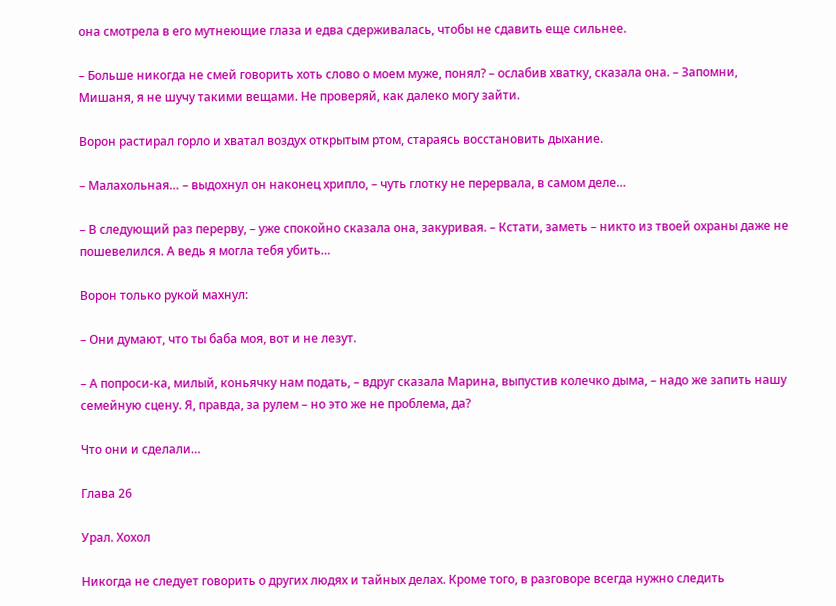она смотрела в его мутнеющие глаза и едва сдерживалась, чтобы не сдавить еще сильнее.

– Больше никогда не смей говорить хоть слово о моем муже, понял? – ослабив хватку, сказала она. – Запомни, Мишаня, я не шучу такими вещами. Не проверяй, как далеко могу зайти.

Ворон растирал горло и хватал воздух открытым ртом, стараясь восстановить дыхание.

– Малахольная… – выдохнул он наконец хрипло, – чуть глотку не перервала, в самом деле…

– В следующий раз перерву, – уже спокойно сказала она, закуривая. – Кстати, заметь – никто из твоей охраны даже не пошевелился. А ведь я могла тебя убить…

Ворон только рукой махнул:

– Они думают, что ты баба моя, вот и не лезут.

– А попроси-ка, милый, коньячку нам подать, – вдруг сказала Марина, выпустив колечко дыма, – надо же запить нашу семейную сцену. Я, правда, за рулем – но это же не проблема, да?

Что они и сделали…

Глава 26

Урал. Хохол

Никогда не следует говорить о других людях и тайных делах. Кроме того, в разговоре всегда нужно следить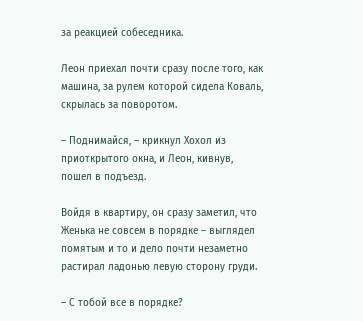за реакцией собеседника.

Леон приехал почти сразу после того, как машина, за рулем которой сидела Коваль, скрылась за поворотом.

– Поднимайся, – крикнул Хохол из приоткрытого окна, и Леон, кивнув, пошел в подъезд.

Войдя в квартиру, он сразу заметил, что Женька не совсем в порядке – выглядел помятым и то и дело почти незаметно растирал ладонью левую сторону груди.

– С тобой все в порядке?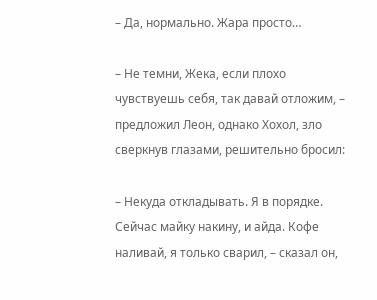– Да, нормально. Жара просто…

– Не темни, Жека, если плохо чувствуешь себя, так давай отложим, – предложил Леон, однако Хохол, зло сверкнув глазами, решительно бросил:

– Некуда откладывать. Я в порядке. Сейчас майку накину, и айда. Кофе наливай, я только сварил, – сказал он,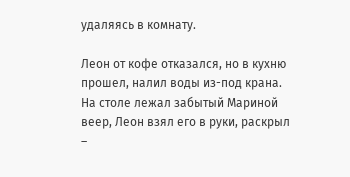удаляясь в комнату.

Леон от кофе отказался, но в кухню прошел, налил воды из-под крана. На столе лежал забытый Мариной веер, Леон взял его в руки, раскрыл –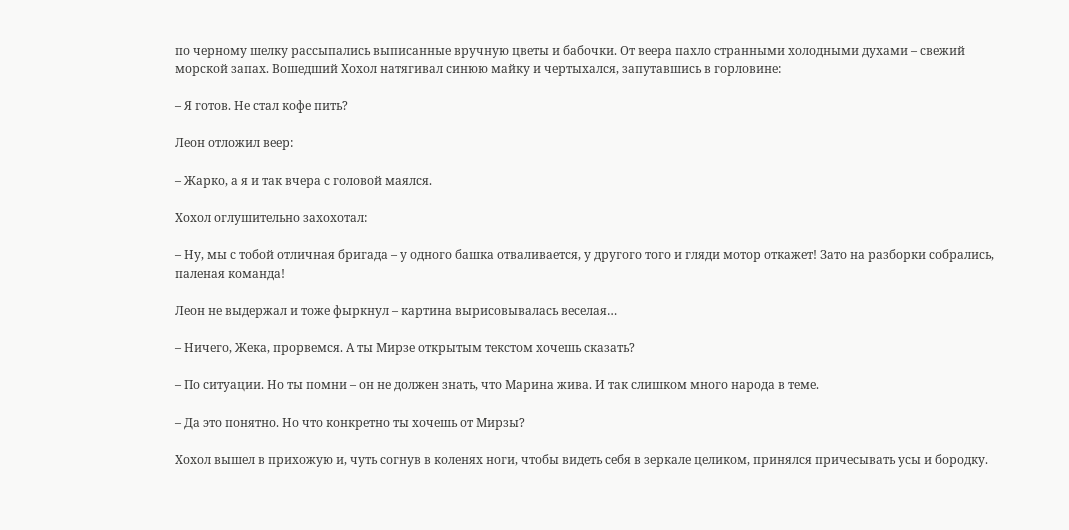по черному шелку рассыпались выписанные вручную цветы и бабочки. От веера пахло странными холодными духами – свежий морской запах. Вошедший Хохол натягивал синюю майку и чертыхался, запутавшись в горловине:

– Я готов. Не стал кофе пить?

Леон отложил веер:

– Жарко, а я и так вчера с головой маялся.

Хохол оглушительно захохотал:

– Ну, мы с тобой отличная бригада – у одного башка отваливается, у другого того и гляди мотор откажет! Зато на разборки собрались, паленая команда!

Леон не выдержал и тоже фыркнул – картина вырисовывалась веселая…

– Ничего, Жека, прорвемся. А ты Мирзе открытым текстом хочешь сказать?

– По ситуации. Но ты помни – он не должен знать, что Марина жива. И так слишком много народа в теме.

– Да это понятно. Но что конкретно ты хочешь от Мирзы?

Хохол вышел в прихожую и, чуть согнув в коленях ноги, чтобы видеть себя в зеркале целиком, принялся причесывать усы и бородку.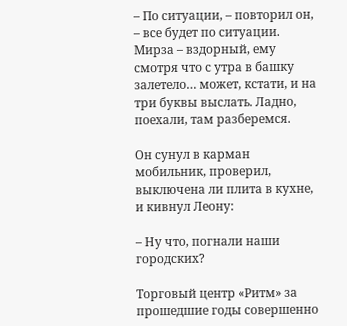– По ситуации, – повторил он, – все будет по ситуации. Мирза – вздорный, ему смотря что с утра в башку залетело… может, кстати, и на три буквы выслать. Ладно, поехали, там разберемся.

Он сунул в карман мобильник, проверил, выключена ли плита в кухне, и кивнул Леону:

– Ну что, погнали наши городских?

Торговый центр «Ритм» за прошедшие годы совершенно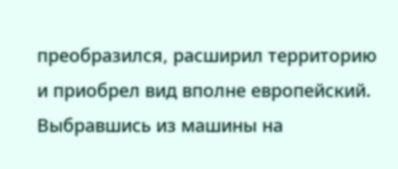преобразился, расширил территорию и приобрел вид вполне европейский. Выбравшись из машины на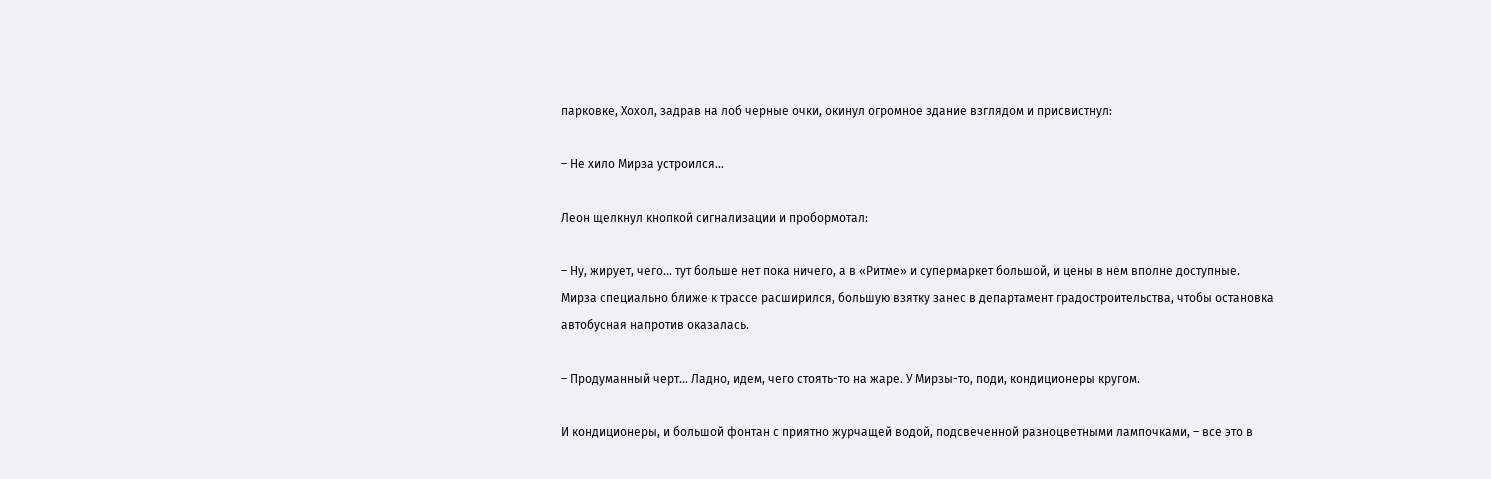парковке, Хохол, задрав на лоб черные очки, окинул огромное здание взглядом и присвистнул:

– Не хило Мирза устроился…

Леон щелкнул кнопкой сигнализации и пробормотал:

– Ну, жирует, чего… тут больше нет пока ничего, а в «Ритме» и супермаркет большой, и цены в нем вполне доступные. Мирза специально ближе к трассе расширился, большую взятку занес в департамент градостроительства, чтобы остановка автобусная напротив оказалась.

– Продуманный черт… Ладно, идем, чего стоять-то на жаре. У Мирзы-то, поди, кондиционеры кругом.

И кондиционеры, и большой фонтан с приятно журчащей водой, подсвеченной разноцветными лампочками, – все это в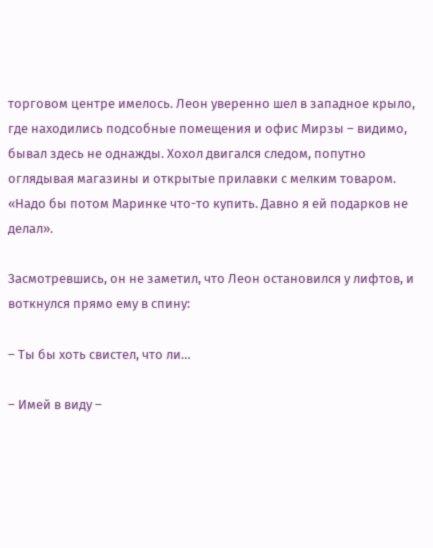торговом центре имелось. Леон уверенно шел в западное крыло, где находились подсобные помещения и офис Мирзы – видимо, бывал здесь не однажды. Хохол двигался следом, попутно оглядывая магазины и открытые прилавки с мелким товаром. «Надо бы потом Маринке что-то купить. Давно я ей подарков не делал».

Засмотревшись, он не заметил, что Леон остановился у лифтов, и воткнулся прямо ему в спину:

– Ты бы хоть свистел, что ли…

– Имей в виду –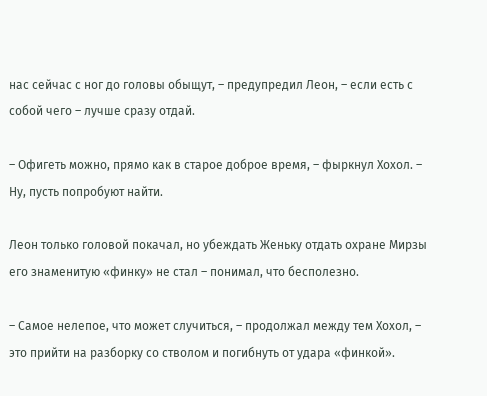нас сейчас с ног до головы обыщут, – предупредил Леон, – если есть с собой чего – лучше сразу отдай.

– Офигеть можно, прямо как в старое доброе время, – фыркнул Хохол. – Ну, пусть попробуют найти.

Леон только головой покачал, но убеждать Женьку отдать охране Мирзы его знаменитую «финку» не стал – понимал, что бесполезно.

– Самое нелепое, что может случиться, – продолжал между тем Хохол, – это прийти на разборку со стволом и погибнуть от удара «финкой».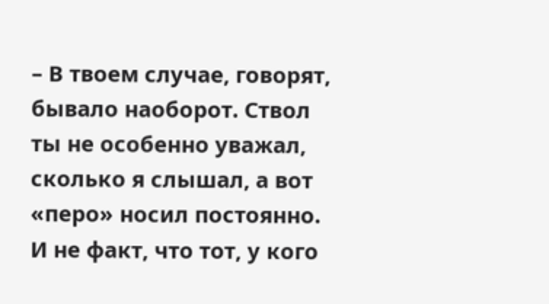– В твоем случае, говорят, бывало наоборот. Ствол ты не особенно уважал, сколько я слышал, а вот «перо» носил постоянно. И не факт, что тот, у кого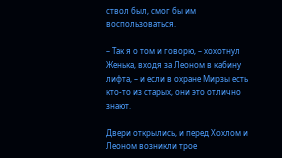ствол был, смог бы им воспользоваться.

– Так я о том и говорю, – хохотнул Женька, входя за Леоном в кабину лифта, – и если в охране Мирзы есть кто-то из старых, они это отлично знают.

Двери открылись, и перед Хохлом и Леоном возникли трое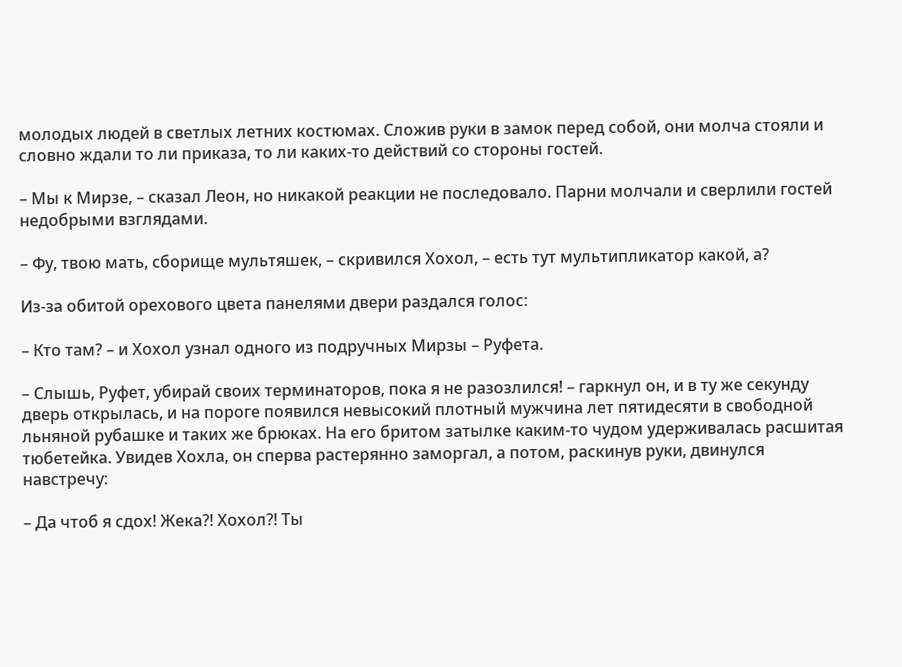молодых людей в светлых летних костюмах. Сложив руки в замок перед собой, они молча стояли и словно ждали то ли приказа, то ли каких-то действий со стороны гостей.

– Мы к Мирзе, – сказал Леон, но никакой реакции не последовало. Парни молчали и сверлили гостей недобрыми взглядами.

– Фу, твою мать, сборище мультяшек, – скривился Хохол, – есть тут мультипликатор какой, а?

Из-за обитой орехового цвета панелями двери раздался голос:

– Кто там? – и Хохол узнал одного из подручных Мирзы – Руфета.

– Слышь, Руфет, убирай своих терминаторов, пока я не разозлился! – гаркнул он, и в ту же секунду дверь открылась, и на пороге появился невысокий плотный мужчина лет пятидесяти в свободной льняной рубашке и таких же брюках. На его бритом затылке каким-то чудом удерживалась расшитая тюбетейка. Увидев Хохла, он сперва растерянно заморгал, а потом, раскинув руки, двинулся навстречу:

– Да чтоб я сдох! Жека?! Хохол?! Ты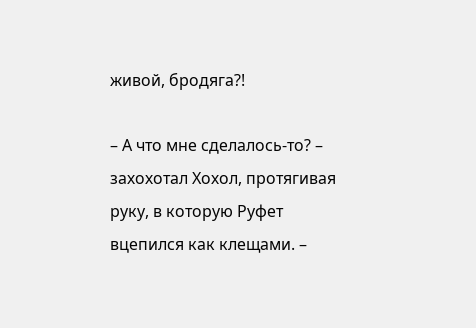живой, бродяга?!

– А что мне сделалось-то? – захохотал Хохол, протягивая руку, в которую Руфет вцепился как клещами. –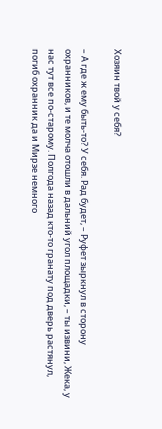Хозяин твой у себя?

– А где ж ему быть-то? У себя. Рад будет, – Руфет зыркнул в сторону охранников, и те молча отошли в дальний угол площадки, – ты извини, Жека, у нас тут все по-старому. Полгода назад кто-то гранату под дверь растянул, погиб охранник да и Мирзе немного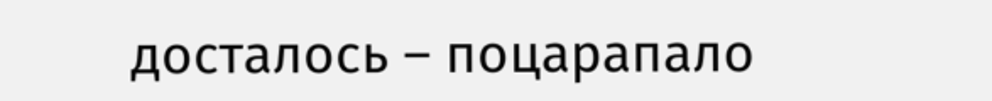досталось – поцарапало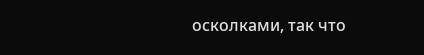осколками, так что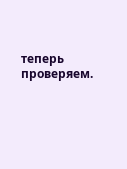теперь проверяем.